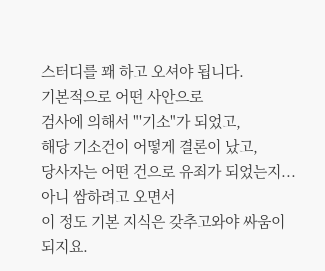스터디를 꽤 하고 오셔야 됩니다.
기본적으로 어떤 사안으로
검사에 의해서 "'기소"가 되었고,
해당 기소건이 어떻게 결론이 났고,
당사자는 어떤 건으로 유죄가 되었는지...
아니 쌈하려고 오면서
이 정도 기본 지식은 갖추고와야 싸움이 되지요.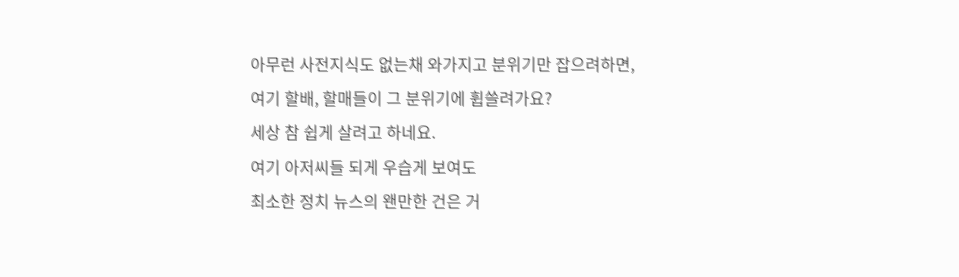아무런 사전지식도 없는채 와가지고 분위기만 잡으려하면,
여기 할배, 할매들이 그 분위기에 휩쓸려가요?
세상 참 쉽게 살려고 하네요.
여기 아저씨들 되게 우습게 보여도
최소한 정치 뉴스의 왠만한 건은 거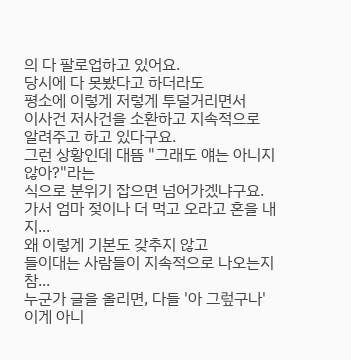의 다 팔로업하고 있어요.
당시에 다 못봤다고 하더라도
평소에 이렇게 저렇게 투덜거리면서
이사건 저사건을 소환하고 지속적으로 알려주고 하고 있다구요.
그런 상황인데 대뜸 "그래도 얘는 아니지 않아?"라는
식으로 분위기 잡으면 넘어가겠냐구요.
가서 엄마 젖이나 더 먹고 오라고 혼을 내지...
왜 이렇게 기본도 갖추지 않고
들이대는 사람들이 지속적으로 나오는지 참...
누군가 글을 올리면, 다들 '아 그렆구나' 이게 아니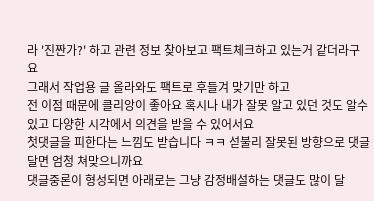라 '진짠가?' 하고 관련 정보 찾아보고 팩트체크하고 있는거 같더라구요
그래서 작업용 글 올라와도 팩트로 후들겨 맞기만 하고
전 이점 때문에 클리앙이 좋아요 혹시나 내가 잘못 알고 있던 것도 알수 있고 다양한 시각에서 의견을 받을 수 있어서요
첫댓글을 피한다는 느낌도 받습니다 ㅋㅋ 섣불리 잘못된 방향으로 댓글달면 엄청 쳐맞으니까요
댓글중론이 형성되면 아래로는 그냥 감정배설하는 댓글도 많이 달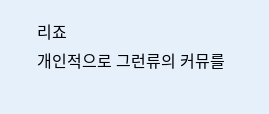리죠
개인적으로 그런류의 커뮤를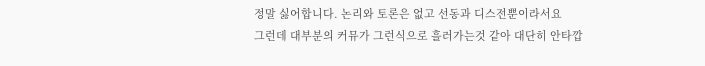정말 싫어합니다. 논리와 토론은 없고 선동과 디스전뿐이라서요
그런데 대부분의 커뮤가 그런식으로 흘러가는것 같아 대단히 안타깝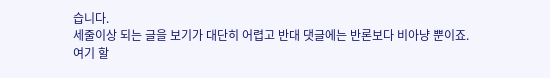습니다.
세줄이상 되는 글을 보기가 대단히 어렵고 반대 댓글에는 반론보다 비아냥 뿐이죠.
여기 할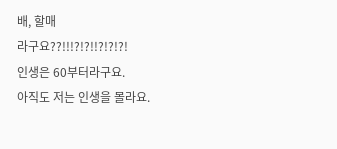배, 할매
라구요??!!!?!?!!?!?!?!
인생은 60부터라구요.
아직도 저는 인생을 몰라요.